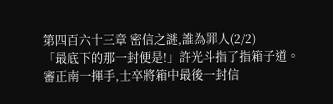第四百六十三章 密信之謎,誰為罪人(2/2)
「最底下的那一封便是!」許光斗指了指箱子道。
審正南一揮手,士卒將箱中最後一封信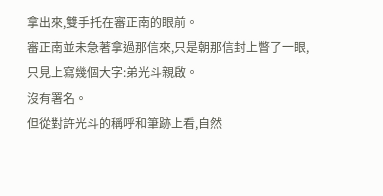拿出來,雙手托在審正南的眼前。
審正南並未急著拿過那信來,只是朝那信封上瞥了一眼,只見上寫幾個大字:弟光斗親啟。
沒有署名。
但從對許光斗的稱呼和筆跡上看,自然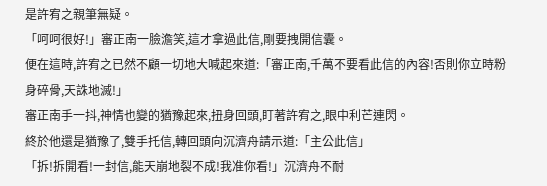是許宥之親筆無疑。
「呵呵很好!」審正南一臉澹笑,這才拿過此信,剛要拽開信囊。
便在這時,許宥之已然不顧一切地大喊起來道:「審正南,千萬不要看此信的內容!否則你立時粉身碎骨,天誅地滅!」
審正南手一抖,神情也變的猶豫起來,扭身回頭,盯著許宥之,眼中利芒連閃。
終於他還是猶豫了,雙手托信,轉回頭向沉濟舟請示道:「主公此信」
「拆!拆開看!一封信,能天崩地裂不成!我准你看!」沉濟舟不耐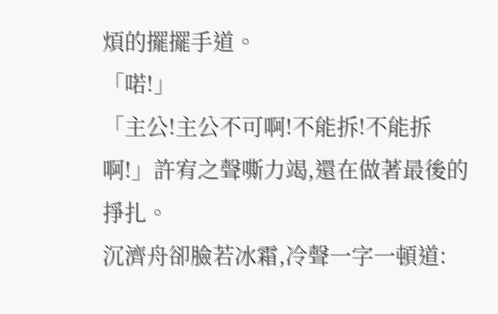煩的擺擺手道。
「喏!」
「主公!主公不可啊!不能拆!不能拆啊!」許宥之聲嘶力竭,還在做著最後的掙扎。
沉濟舟卻臉若冰霜,冷聲一字一頓道: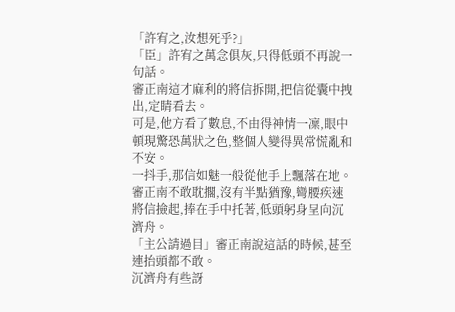「許宥之,汝想死乎?」
「臣」許宥之萬念俱灰,只得低頭不再說一句話。
審正南這才麻利的將信拆開,把信從囊中拽出,定睛看去。
可是,他方看了數息,不由得神情一凜,眼中頓現驚恐萬狀之色,整個人變得異常慌亂和不安。
一抖手,那信如魅一般從他手上飄落在地。
審正南不敢耽擱,沒有半點猶豫,彎腰疾速將信撿起,捧在手中托著,低頭躬身呈向沉濟舟。
「主公請過目」審正南說這話的時候,甚至連抬頭都不敢。
沉濟舟有些訝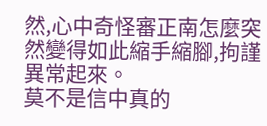然,心中奇怪審正南怎麼突然變得如此縮手縮腳,拘謹異常起來。
莫不是信中真的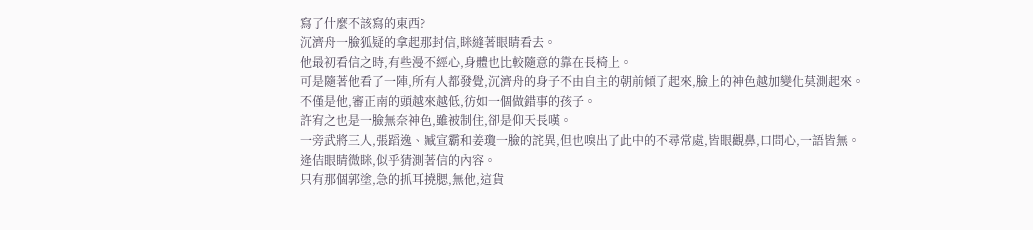寫了什麼不該寫的東西?
沉濟舟一臉狐疑的拿起那封信,眯縫著眼睛看去。
他最初看信之時,有些漫不經心,身體也比較隨意的靠在長椅上。
可是隨著他看了一陣,所有人都發覺,沉濟舟的身子不由自主的朝前傾了起來,臉上的神色越加變化莫測起來。
不僅是他,審正南的頭越來越低,彷如一個做錯事的孩子。
許宥之也是一臉無奈神色,雖被制住,卻是仰天長嘆。
一旁武將三人,張蹈逸、臧宣霸和姜瓊一臉的詫異,但也嗅出了此中的不尋常處,皆眼觀鼻,口問心,一語皆無。
逄佶眼睛微眯,似乎猜測著信的內容。
只有那個郭塗,急的抓耳撓腮,無他,這貨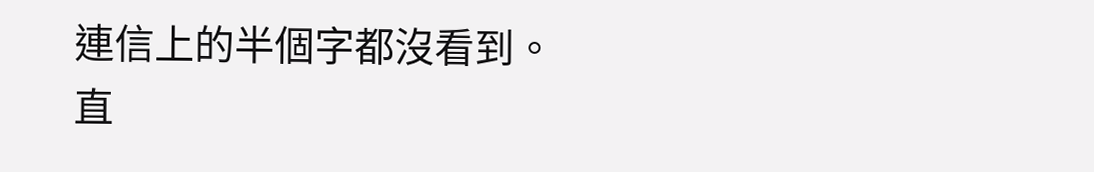連信上的半個字都沒看到。
直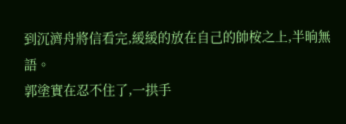到沉濟舟將信看完,緩緩的放在自己的帥桉之上,半晌無語。
郭塗實在忍不住了,一拱手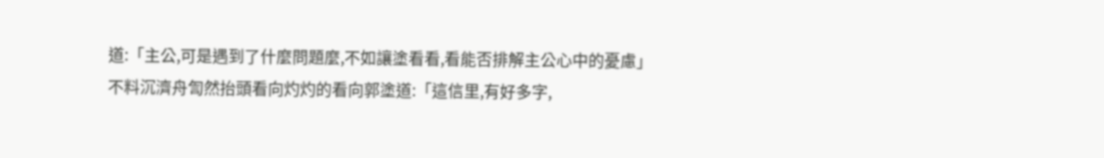道:「主公,可是遇到了什麼問題麼,不如讓塗看看,看能否排解主公心中的憂慮」
不料沉濟舟訇然抬頭看向灼灼的看向郭塗道:「這信里,有好多字,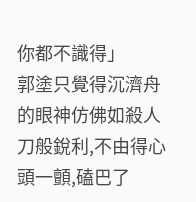你都不識得」
郭塗只覺得沉濟舟的眼神仿佛如殺人刀般銳利,不由得心頭一顫,磕巴了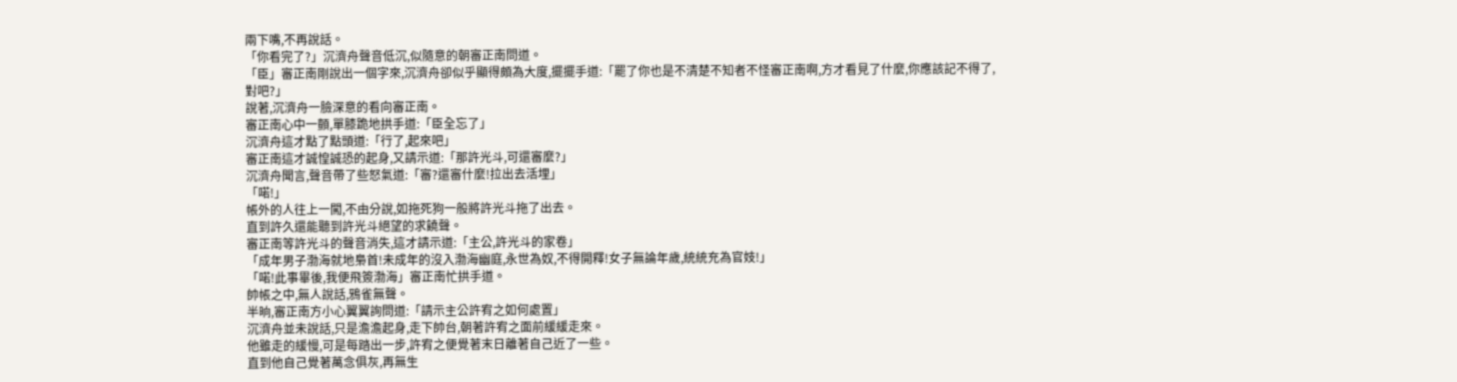兩下嘴,不再說話。
「你看完了?」沉濟舟聲音低沉,似隨意的朝審正南問道。
「臣」審正南剛說出一個字來,沉濟舟卻似乎顯得頗為大度,擺擺手道:「罷了你也是不清楚不知者不怪審正南啊,方才看見了什麼,你應該記不得了,對吧?」
說著,沉濟舟一臉深意的看向審正南。
審正南心中一顫,單膝跪地拱手道:「臣全忘了」
沉濟舟這才點了點頭道:「行了,起來吧」
審正南這才誠惶誠恐的起身,又請示道:「那許光斗,可還審麼?」
沉濟舟聞言,聲音帶了些怒氣道:「審?還審什麼!拉出去活埋」
「喏!」
帳外的人往上一闖,不由分說,如拖死狗一般將許光斗拖了出去。
直到許久還能聽到許光斗絕望的求饒聲。
審正南等許光斗的聲音消失,這才請示道:「主公,許光斗的家卷」
「成年男子渤海就地梟首!未成年的沒入渤海幽庭,永世為奴,不得開釋!女子無論年歲,統統充為官妓!」
「喏!此事畢後,我便飛簽渤海」審正南忙拱手道。
帥帳之中,無人說話,鴉雀無聲。
半晌,審正南方小心翼翼詢問道:「請示主公許宥之如何處置」
沉濟舟並未說話,只是澹澹起身,走下帥台,朝著許宥之面前緩緩走來。
他雖走的緩慢,可是每踏出一步,許宥之便覺著末日離著自己近了一些。
直到他自己覺著萬念俱灰,再無生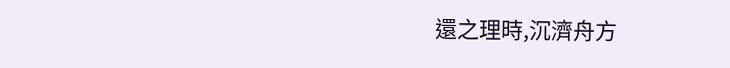還之理時,沉濟舟方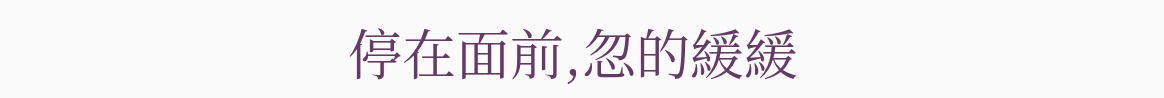停在面前,忽的緩緩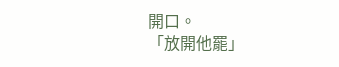開口。
「放開他罷」